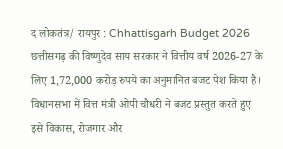द लोकतंत्र/ रायपुर : Chhattisgarh Budget 2026 छत्तीसगढ़ की विष्णुदेव साय सरकार ने वित्तीय वर्ष 2026-27 के लिए 1,72,000 करोड़ रुपये का अनुमानित बजट पेश किया है। विधानसभा में वित्त मंत्री ओपी चौधरी ने बजट प्रस्तुत करते हुए इसे विकास, रोजगार और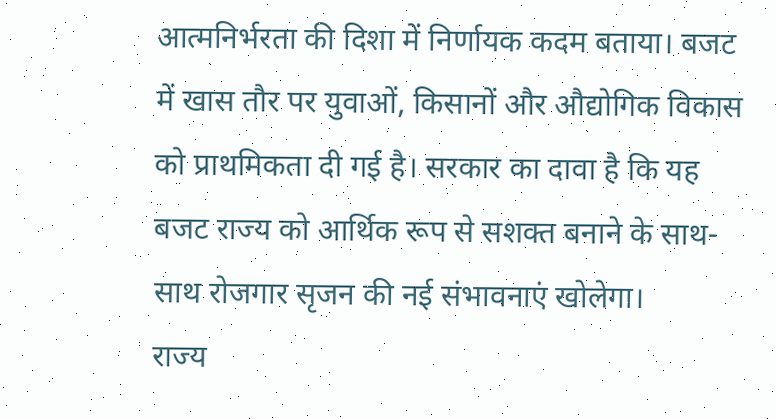आत्मनिर्भरता की दिशा में निर्णायक कदम बताया। बजट में खास तौर पर युवाओं, किसानों और औद्योगिक विकास को प्राथमिकता दी गई है। सरकार का दावा है कि यह बजट राज्य को आर्थिक रूप से सशक्त बनाने के साथ-साथ रोजगार सृजन की नई संभावनाएं खोलेगा।
राज्य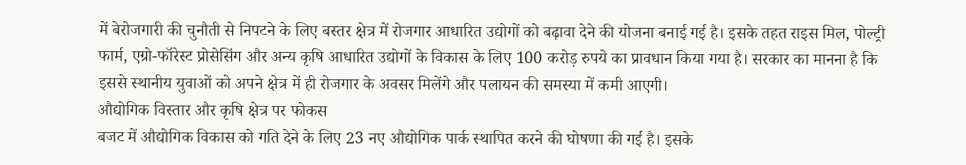में बेरोजगारी की चुनौती से निपटने के लिए बस्तर क्षेत्र में रोजगार आधारित उद्योगों को बढ़ावा देने की योजना बनाई गई है। इसके तहत राइस मिल, पोल्ट्री फार्म, एग्रो-फॉरेस्ट प्रोसेसिंग और अन्य कृषि आधारित उद्योगों के विकास के लिए 100 करोड़ रुपये का प्रावधान किया गया है। सरकार का मानना है कि इससे स्थानीय युवाओं को अपने क्षेत्र में ही रोजगार के अवसर मिलेंगे और पलायन की समस्या में कमी आएगी।
औद्योगिक विस्तार और कृषि क्षेत्र पर फोकस
बजट में औद्योगिक विकास को गति देने के लिए 23 नए औद्योगिक पार्क स्थापित करने की घोषणा की गई है। इसके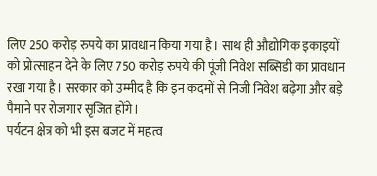लिए 250 करोड़ रुपये का प्रावधान किया गया है। साथ ही औद्योगिक इकाइयों को प्रोत्साहन देने के लिए 750 करोड़ रुपये की पूंजी निवेश सब्सिडी का प्रावधान रखा गया है। सरकार को उम्मीद है कि इन कदमों से निजी निवेश बढ़ेगा और बड़े पैमाने पर रोजगार सृजित होंगे।
पर्यटन क्षेत्र को भी इस बजट में महत्व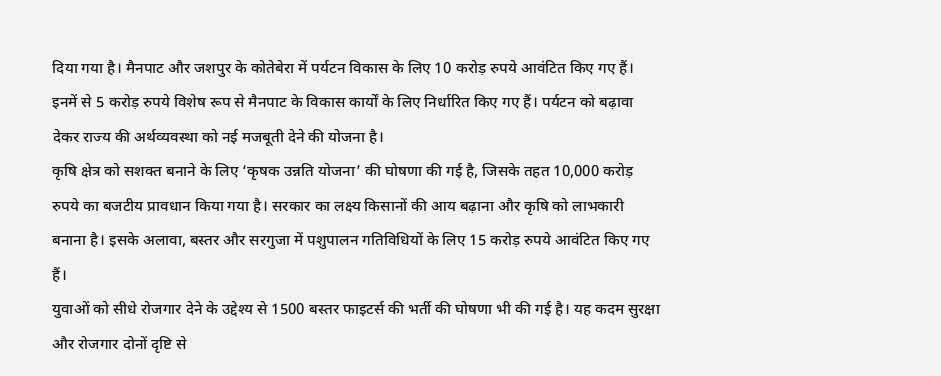दिया गया है। मैनपाट और जशपुर के कोतेबेरा में पर्यटन विकास के लिए 10 करोड़ रुपये आवंटित किए गए हैं। इनमें से 5 करोड़ रुपये विशेष रूप से मैनपाट के विकास कार्यों के लिए निर्धारित किए गए हैं। पर्यटन को बढ़ावा देकर राज्य की अर्थव्यवस्था को नई मजबूती देने की योजना है।
कृषि क्षेत्र को सशक्त बनाने के लिए ‘कृषक उन्नति योजना’ की घोषणा की गई है, जिसके तहत 10,000 करोड़ रुपये का बजटीय प्रावधान किया गया है। सरकार का लक्ष्य किसानों की आय बढ़ाना और कृषि को लाभकारी बनाना है। इसके अलावा, बस्तर और सरगुजा में पशुपालन गतिविधियों के लिए 15 करोड़ रुपये आवंटित किए गए हैं।
युवाओं को सीधे रोजगार देने के उद्देश्य से 1500 बस्तर फाइटर्स की भर्ती की घोषणा भी की गई है। यह कदम सुरक्षा और रोजगार दोनों दृष्टि से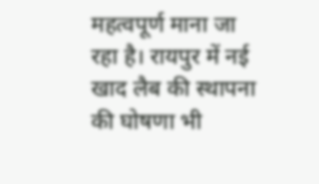महत्वपूर्ण माना जा रहा है। रायपुर में नई खाद लैब की स्थापना की घोषणा भी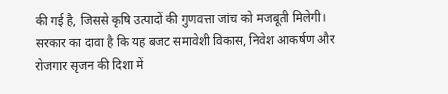की गई है, जिससे कृषि उत्पादों की गुणवत्ता जांच को मजबूती मिलेगी। सरकार का दावा है कि यह बजट समावेशी विकास, निवेश आकर्षण और रोजगार सृजन की दिशा में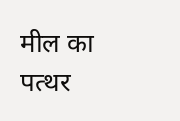मील का पत्थर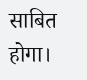साबित होगा।